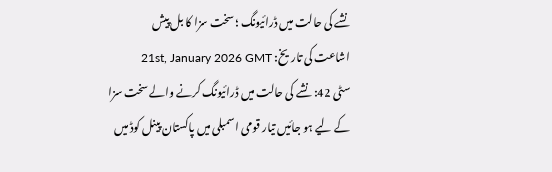نشے کی حالت میں ڈرائیونگ ؛ سخت سزا کا بل پیش
اشاعت کی تاریخ: 21st, January 2026 GMT
سٹی 42: نشے کی حالت میں ڈرائیونگ کرنے والے سخت سزا کے لیے ہو جائیں تیار قومی اسمبلی میں پاکستان پینل کوڈ میں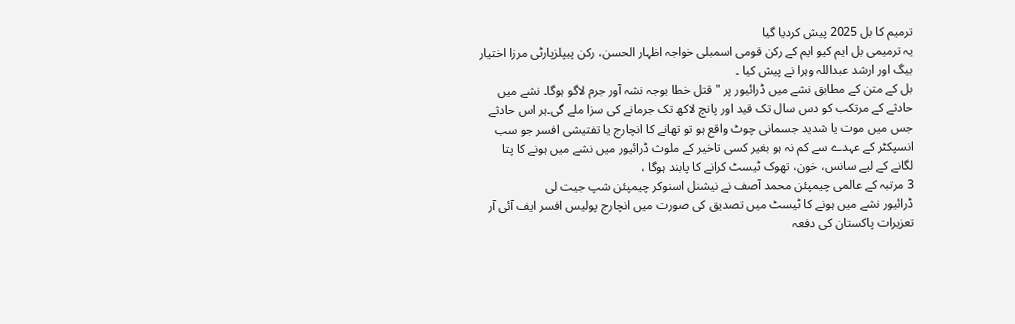ترمیم کا بل 2025 پیش کردیا گیا
یہ ترمیمی بل ایم کیو ایم کے رکن قومی اسمبلی خواجہ اظہار الحسن، رکن پیپلزپارٹی مرزا اختیار بیگ اور ارشد عبداللہ وہرا نے پیش کیا ۔
بل کے متن کے مطابق نشے میں ڈرائیور پر " قتل خطا بوجہ نشہ آور جرم لاگو ہوگا۔ نشے میں حادثے کے مرتکب کو دس سال تک قید اور پانچ لاکھ تک جرمانے کی سزا ملے گی۔ہر اس حادثے جس میں موت یا شدید جسمانی چوٹ واقع ہو تو تھانے کا انچارج یا تفتیشی افسر جو سب انسپکٹر کے عہدے سے کم نہ ہو بغیر کسی تاخیر کے ملوث ڈرائیور میں نشے میں ہونے کا پتا لگانے کے لیے سانس، خون، تھوک ٹیسٹ کرانے کا پابند ہوگا ،
3 مرتبہ کے عالمی چیمپئن محمد آصف نے نیشنل اسنوکر چیمپئن شپ جیت لی
ڈرائیور نشے میں ہونے کا ٹیسٹ میں تصدیق کی صورت میں انچارج پولیس افسر ایف آئی آر تعزیرات پاکستان کی دفعہ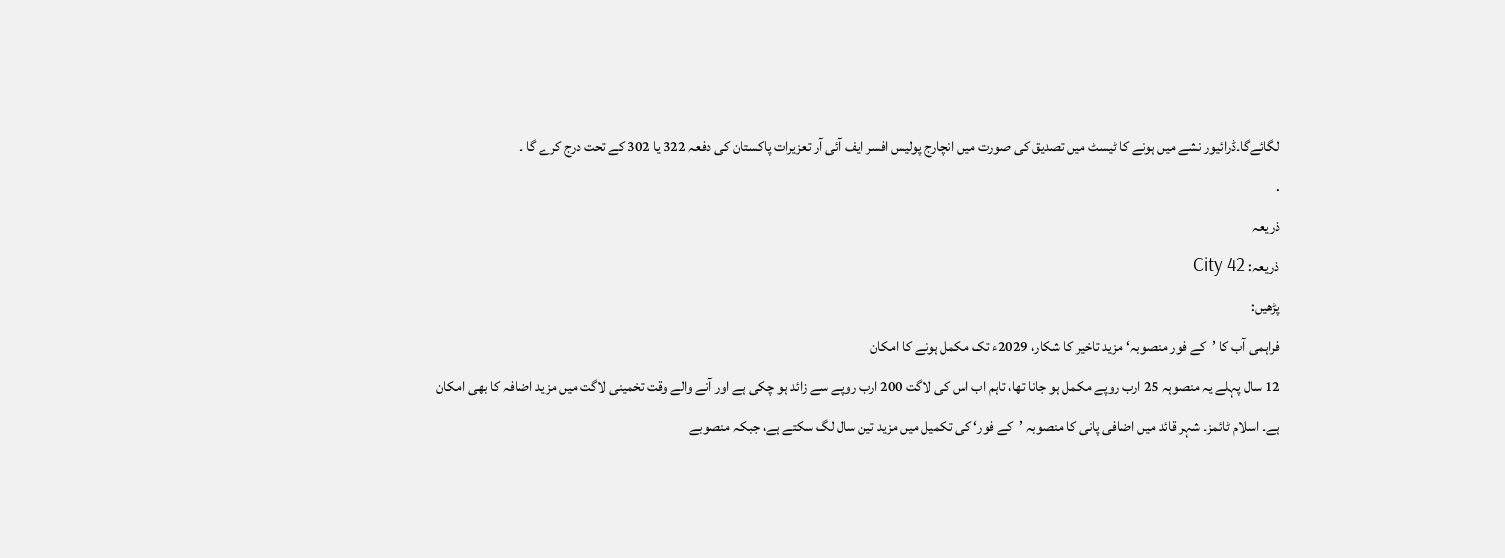لگائےگا۔ڈرائیور نشے میں ہونے کا ٹیسٹ میں تصدیق کی صورت میں انچارج پولیس افسر ایف آئی آر تعزیرات پاکستان کی دفعہ 322 یا 302 کے تحت درج کرے گا ۔
.
ذریعہ
ذریعہ: City 42
پڑھیں:
فراہمی آب کا ’کے فور منصوبہ‘ مزید تاخیر کا شکار، 2029ء تک مکمل ہونے کا امکان
12 سال پہلے یہ منصوہہ 25 ارب روپے مکمل ہو جانا تھا، تاہم اب اس کی لاگت 200 ارب روپے سے زائد ہو چکی ہے اور آنے والے وقت تخمینی لاگت میں مزید اضافہ کا بھی امکان ہے۔ اسلام ٹائمز۔ شہر قائد میں اضافی پانی کا منصوبہ ’کے فور‘ کی تکمیل میں مزید تین سال لگ سکتے ہے، جبکہ منصوبے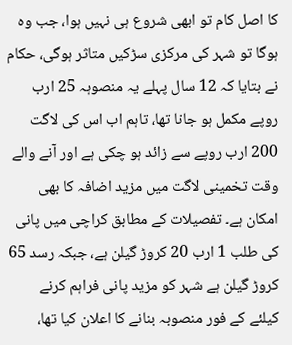کا اصل کام تو ابھی شروع ہی نہیں ہوا، جب وہ ہوگا تو شہر کی مرکزی سڑکیں متاثر ہوگی، حکام نے بتایا کہ 12 سال پہلے یہ منصوہہ 25 ارب روپے مکمل ہو جانا تھا، تاہم اب اس کی لاگت 200 ارب روپے سے زائد ہو چکی ہے اور آنے والے وقت تخمینی لاگت میں مزید اضافہ کا بھی امکان ہے۔ تفصیلات کے مطابق کراچی میں پانی کی طلب 1 ارب 20 کروڑ گیلن ہے، جبکہ رسد 65 کروڑ گیلن ہے شہر کو مزید پانی فراہم کرنے کیلئے کے فور منصوبہ بنانے کا اعلان کیا تھا،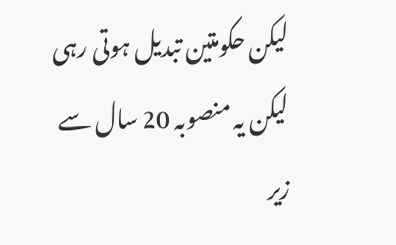لیکن حکومتین تبدیل ہوتی رہی لیکن یہ منصوبہ 20 سال سے زیر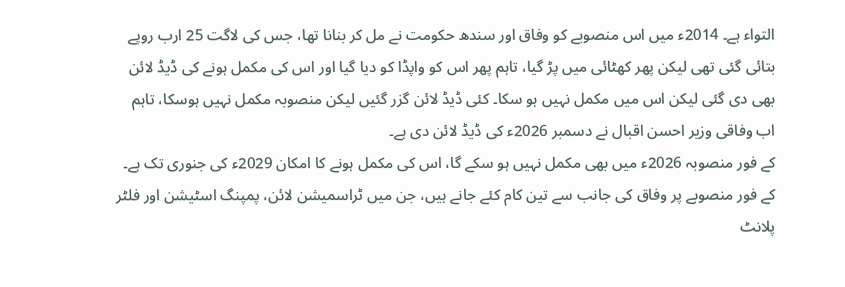التواء ہے۔ 2014ء میں اس منصوبے کو وفاق اور سندھ حکومت نے مل کر بنانا تھا، جس کی لاگت 25 ارب روپے بتائی گئی تھی لیکن پھر کھٹائی میں پڑ گیا، تاہم پھر اس کو واپڈا کو دیا گیا اور اس کی مکمل ہونے کی ڈیڈ لائن بھی دی گئی لیکن اس میں مکمل نہیں ہو سکا۔ کئی ڈیڈ لائن گزر گئیں لیکن منصوبہ مکمل نہیں ہوسکا، تاہم اب وفاقی وزیر احسن اقبال نے دسمبر 2026ء کی ڈیڈ لائن دی ہے۔
کے فور منصوبہ 2026ء میں بھی مکمل نہیں ہو سکے گا، اس کی مکمل ہونے کا امکان 2029ء کی جنوری تک ہے۔ کے فور منصوبے پر وفاق کی جانب سے تین کام کئے جانے ہیں، جن میں ٹراسمیشن لائن، پمپنگ اسٹیشن اور فلٹر پلانٹ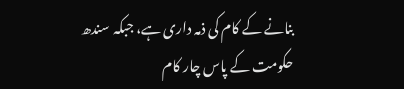بنانے کے کام کی ذمہ داری ہے، جبکہ سندھ حکومت کے پاس چار کام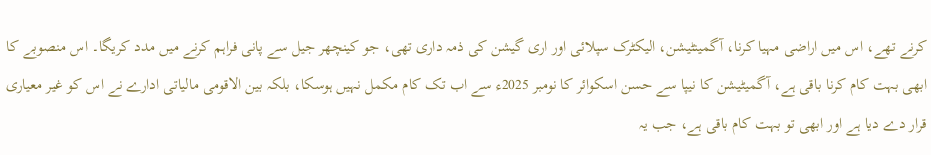کرنے تھے، اس میں اراضی مہیا کرنا، آگمینٹیشن، الیکٹرک سپلائی اور اری گیشن کی ذمہ داری تھی، جو کینچھر جیل سے پانی فراہم کرنے میں مدد کریگا۔ اس منصوبے کا ابھی بہت کام کرنا باقی ہے، آگمیٹیشن کا نیپا سے حسن اسکوائر کا نومبر 2025ء سے اب تک کام مکمل نہیں ہوسکا، بلکہ بین الاقومی مالیاتی ادارے نے اس کو غیر معیاری قرار دے دیا ہے اور ابھی تو بہت کام باقی ہے، جب یہ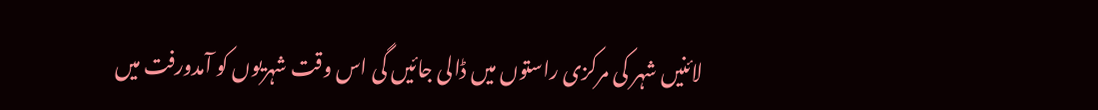لائنیں شہر کی مرکزی راستوں میں ڈالی جائیں گی اس وقت شہریوں کو آمدورفت میں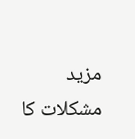مزید مشکلات کا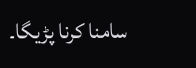سامنا کرنا پڑیگا۔